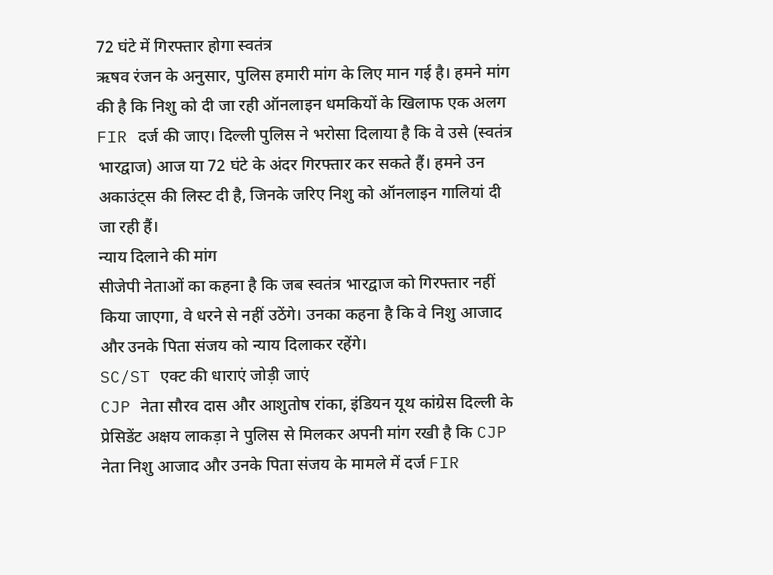72 घंटे में गिरफ्तार होगा स्वतंत्र
ऋषव रंजन के अनुसार, पुलिस हमारी मांग के लिए मान गई है। हमने मांग की है कि निशु को दी जा रही ऑनलाइन धमकियों के खिलाफ एक अलग FIR दर्ज की जाए। दिल्ली पुलिस ने भरोसा दिलाया है कि वे उसे (स्वतंत्र भारद्वाज) आज या 72 घंटे के अंदर गिरफ्तार कर सकते हैं। हमने उन अकाउंट्स की लिस्ट दी है, जिनके जरिए निशु को ऑनलाइन गालियां दी जा रही हैं।
न्याय दिलाने की मांग
सीजेपी नेताओं का कहना है कि जब स्वतंत्र भारद्वाज को गिरफ्तार नहीं किया जाएगा, वे धरने से नहीं उठेंगे। उनका कहना है कि वे निशु आजाद और उनके पिता संजय को न्याय दिलाकर रहेंगे।
SC/ST एक्ट की धाराएं जोड़ी जाएं
CJP नेता सौरव दास और आशुतोष रांका, इंडियन यूथ कांग्रेस दिल्ली के प्रेसिडेंट अक्षय लाकड़ा ने पुलिस से मिलकर अपनी मांग रखी है कि CJP नेता निशु आजाद और उनके पिता संजय के मामले में दर्ज FIR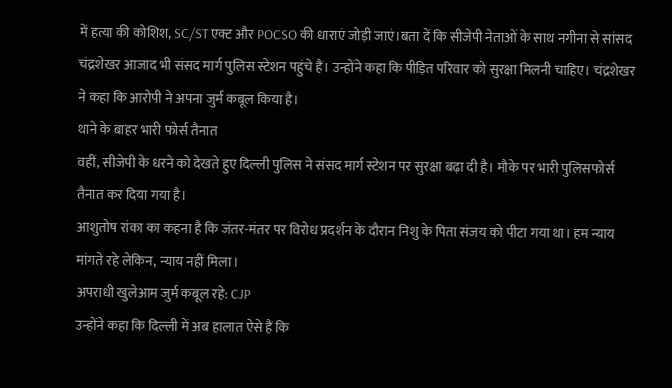में हत्या की कोशिश, SC/ST एक्ट और POCSO की धाराएं जोड़ी जाएं।बता दें कि सीजेपी नेताओं के साथ नगीना से सांसद चंद्रशेखर आजाद भी संसद मार्ग पुलिस स्टेशन पहुंचे हैं। उन्होंने कहा कि पीड़ित परिवार को सुरक्षा मिलनी चाहिए। चंद्रशेखर ने कहा कि आरोपी ने अपना जुर्म कबूल किया है।
थाने के बाहर भारी फोर्स तैनात
वहीं, सीजेपी के धरने को देखते हुए दिल्ली पुलिस ने संसद मार्ग स्टेशन पर सुरक्षा बढ़ा दी है। मौके पर भारी पुलिसफोर्स तैनात कर दिया गया है।
आशुतोष रांका का कहना है कि जंतर-मंतर पर विरोध प्रदर्शन के दौरान निशु के पिता संजय को पीटा गया था। हम न्याय मांगते रहे लेकिन, न्याय नहीं मिला।
अपराधी खुलेआम जुर्म कबूल रहे: CJP
उन्होंने कहा कि दिल्ली में अब हालात ऐसे हैं कि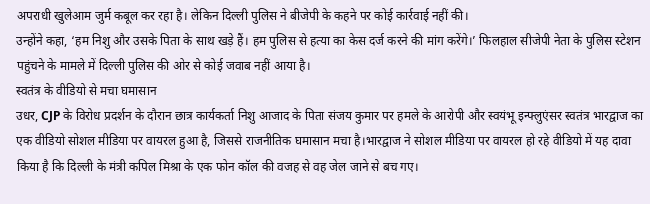अपराधी खुलेआम जुर्म कबूल कर रहा है। लेकिन दिल्ली पुलिस ने बीजेपी के कहने पर कोई कार्रवाई नहीं की।
उन्होंने कहा, ‘हम निशु और उसके पिता के साथ खड़े हैं। हम पुलिस से हत्या का केस दर्ज करने की मांग करेंगे।’ फिलहाल सीजेपी नेता के पुलिस स्टेशन पहुंचने के मामले में दिल्ली पुलिस की ओर से कोई जवाब नहीं आया है।
स्वतंत्र के वीडियो से मचा घमासान
उधर, CJP के विरोध प्रदर्शन के दौरान छात्र कार्यकर्ता निशु आजाद के पिता संजय कुमार पर हमले के आरोपी और स्वयंभू इन्फ्लुएंसर स्वतंत्र भारद्वाज का एक वीडियो सोशल मीडिया पर वायरल हुआ है, जिससे राजनीतिक घमासान मचा है।भारद्वाज ने सोशल मीडिया पर वायरल हो रहे वीडियो में यह दावा किया है कि दिल्ली के मंत्री कपिल मिश्रा के एक फोन कॉल की वजह से वह जेल जाने से बच गए।